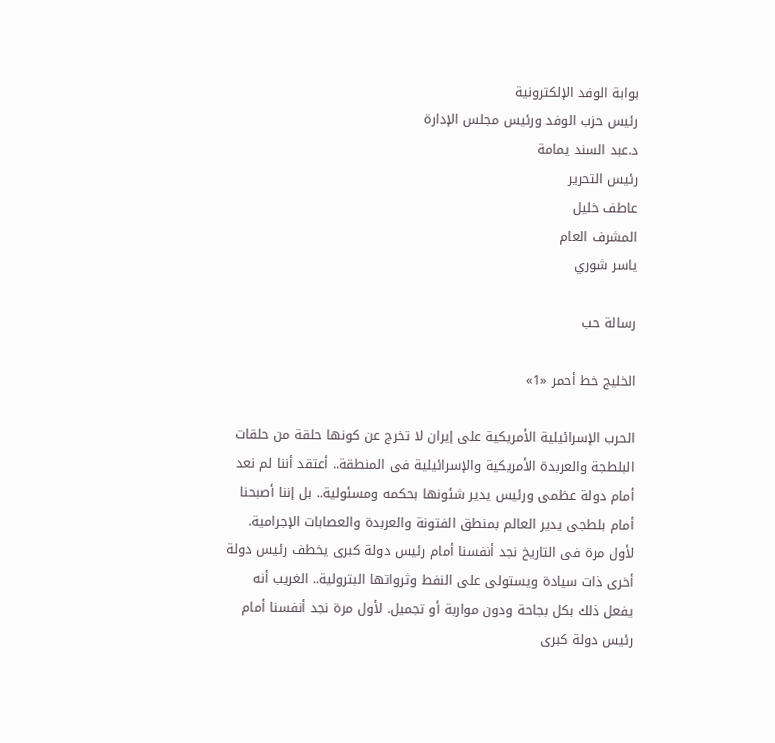بوابة الوفد الإلكترونية
رئيس حزب الوفد ورئيس مجلس الإدارة
د.عبد السند يمامة
رئيس التحرير
عاطف خليل
المشرف العام
ياسر شوري

رسالة حب

الخليج خط أحمر «1»

الحرب الإسرائيلية الأمريكية على إيران لا تخرج عن كونها حلقة من حلقات البلطجة والعربدة الأمريكية والإسرائيلية فى المنطقة.. أعتقد أننا لم نعد أمام دولة عظمى ورئيس يدير شئونها بحكمه ومسئولية.. بل إننا أصبحنا أمام بلطجى يدير العالم بمنطق الفتونة والعربدة والعصابات الإجرامية. لأول مرة فى التاريخ نجد أنفسنا أمام رئيس دولة كبرى يخطف رئيس دولة أخرى ذات سيادة ويستولى على النفط وثرواتها البترولية.. الغريب أنه يفعل ذلك بكل بجاحة ودون مواربة أو تجميل. لأول مرة نجد أنفسنا أمام رئيس دولة كبرى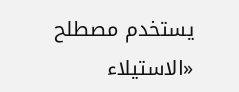يستخدم مصطلح «الاستيلاء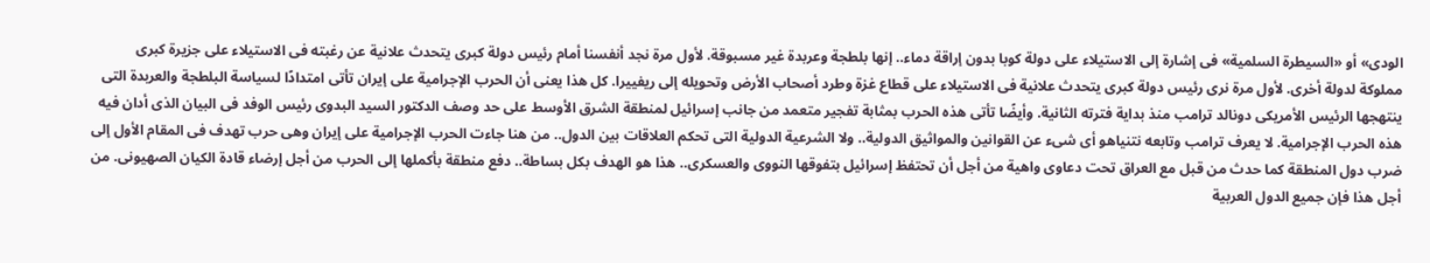الودى» أو «السيطرة السلمية» فى إشارة إلى الاستيلاء على دولة كوبا بدون إراقة دماء.. إنها بلطجة وعربدة غير مسبوقة. لأول مرة نجد أنفسنا أمام رئيس دولة كبرى يتحدث علانية عن رغبته فى الاستيلاء على جزيرة كبرى مملوكة لدولة أخرى. لأول مرة نرى رئيس دولة كبرى يتحدث علانية فى الاستيلاء على قطاع غزة وطرد أصحاب الأرض وتحويله إلى ريفييرا. كل هذا يعنى أن الحرب الإجرامية على إيران تأتى امتدادًا لسياسة البلطجة والعربدة التى ينتهجها الرئيس الأمريكى دونالد ترامب منذ بداية فترته الثانية. وأيضًا تأتى هذه الحرب بمثابة تفجير متعمد من جانب إسرائيل لمنطقة الشرق الأوسط على حد وصف الدكتور السيد البدوى رئيس الوفد فى البيان الذى أدان فيه هذه الحرب الإجرامية. لا يعرف ترامب وتابعه نتنياهو أى شىء عن القوانين والمواثيق الدولية.. ولا الشرعية الدولية التى تحكم العلاقات بين الدول.. من هنا جاءت الحرب الإجرامية على إيران وهى حرب تهدف فى المقام الأول إلى ضرب دول المنطقة كما حدث من قبل مع العراق تحت دعاوى واهية من أجل أن تحتفظ إسرائيل بتفوقها النووى والعسكرى.. هذا هو الهدف بكل بساطة.. دفع منطقة بأكملها إلى الحرب من أجل إرضاء قادة الكيان الصهيونى. من أجل هذا فإن جميع الدول العربية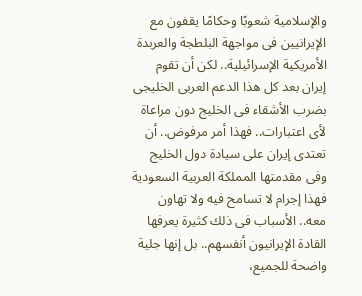والإسلامية شعوبًا وحكامًا يقفون مع الإيرانيين فى مواجهة البلطجة والعربدة الأمريكية الإسرائيلية.. لكن أن تقوم إيران بعد كل هذا الدعم العربى الخليجى بضرب الأشقاء فى الخليج دون مراعاة لأى اعتبارات.. فهذا أمر مرفوض.. أن تعتدى إيران على سيادة دول الخليج وفى مقدمتها المملكة العربية السعودية فهذا إجرام لا تسامح فيه ولا تهاون معه.. الأسباب فى ذلك كثيرة يعرفها القادة الإيرانيون أنفسهم.. بل إنها جلية واضحة للجميع،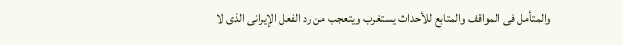والمتأمل فى المواقف والمتابع للأحداث يستغرب ويتعجب من رد الفعل الإيرانى الذى لا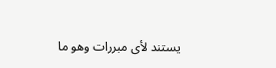يستند لأى مبررات وهو ما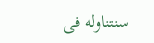سنتناوله فى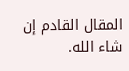المقال القادم إن شاء الله.